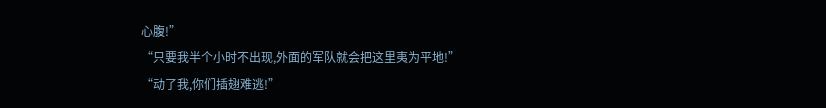心腹!”
“只要我半个小时不出现,外面的军队就会把这里夷为平地!”
“动了我,你们插翅难逃!”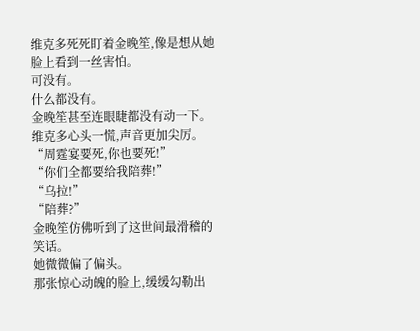维克多死死盯着金晚笙,像是想从她脸上看到一丝害怕。
可没有。
什么都没有。
金晚笙甚至连眼睫都没有动一下。
维克多心头一慌,声音更加尖厉。
“周霆宴要死,你也要死!”
“你们全都要给我陪葬!”
“乌拉!”
“陪葬?”
金晚笙仿佛听到了这世间最滑稽的笑话。
她微微偏了偏头。
那张惊心动魄的脸上,缓缓勾勒出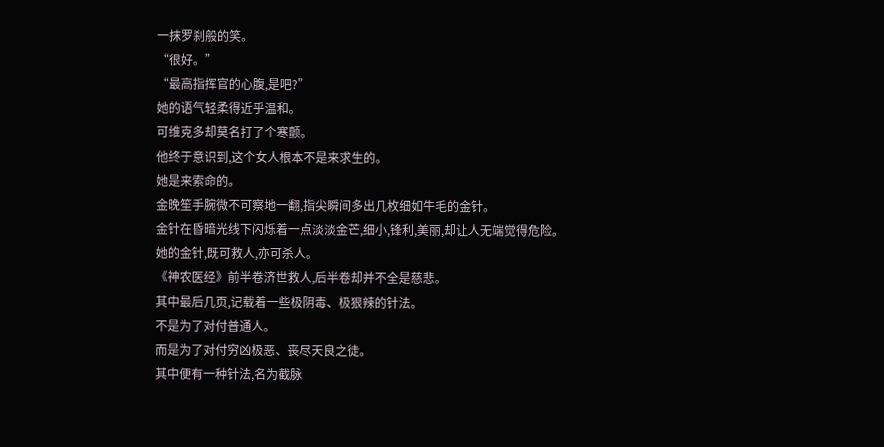一抹罗刹般的笑。
“很好。”
“最高指挥官的心腹,是吧?”
她的语气轻柔得近乎温和。
可维克多却莫名打了个寒颤。
他终于意识到,这个女人根本不是来求生的。
她是来索命的。
金晚笙手腕微不可察地一翻,指尖瞬间多出几枚细如牛毛的金针。
金针在昏暗光线下闪烁着一点淡淡金芒,细小,锋利,美丽,却让人无端觉得危险。
她的金针,既可救人,亦可杀人。
《神农医经》前半卷济世救人,后半卷却并不全是慈悲。
其中最后几页,记载着一些极阴毒、极狠辣的针法。
不是为了对付普通人。
而是为了对付穷凶极恶、丧尽天良之徒。
其中便有一种针法,名为截脉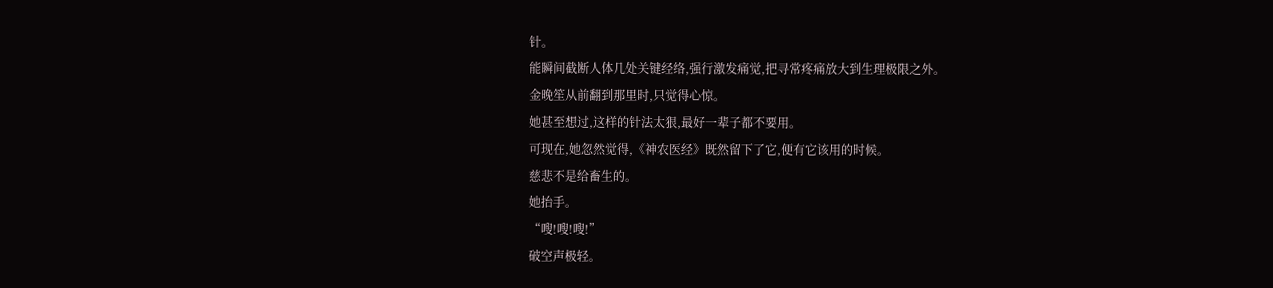针。
能瞬间截断人体几处关键经络,强行激发痛觉,把寻常疼痛放大到生理极限之外。
金晚笙从前翻到那里时,只觉得心惊。
她甚至想过,这样的针法太狠,最好一辈子都不要用。
可现在,她忽然觉得,《神农医经》既然留下了它,便有它该用的时候。
慈悲不是给畜生的。
她抬手。
“嗖!嗖!嗖!”
破空声极轻。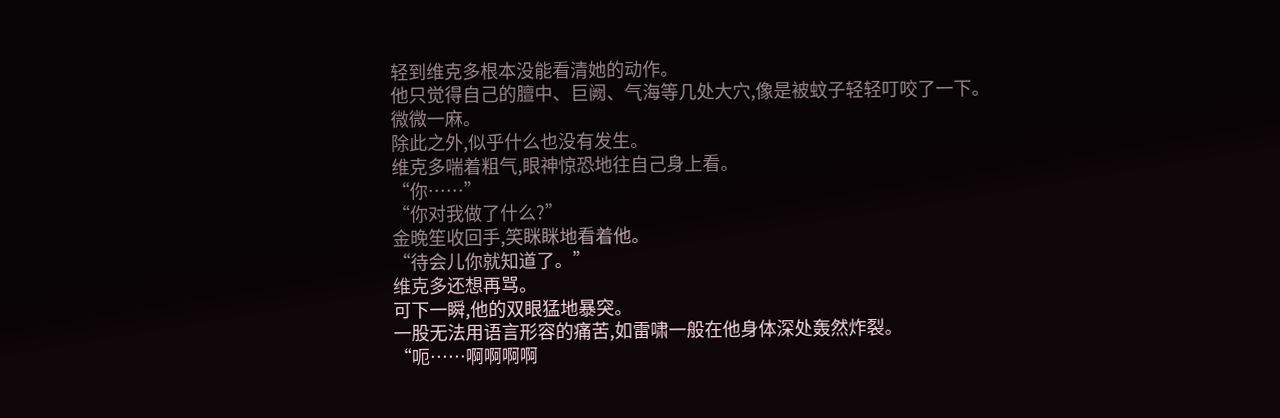轻到维克多根本没能看清她的动作。
他只觉得自己的膻中、巨阙、气海等几处大穴,像是被蚊子轻轻叮咬了一下。
微微一麻。
除此之外,似乎什么也没有发生。
维克多喘着粗气,眼神惊恐地往自己身上看。
“你……”
“你对我做了什么?”
金晚笙收回手,笑眯眯地看着他。
“待会儿你就知道了。”
维克多还想再骂。
可下一瞬,他的双眼猛地暴突。
一股无法用语言形容的痛苦,如雷啸一般在他身体深处轰然炸裂。
“呃……啊啊啊啊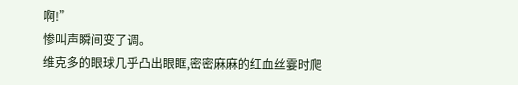啊!”
惨叫声瞬间变了调。
维克多的眼球几乎凸出眼眶,密密麻麻的红血丝霎时爬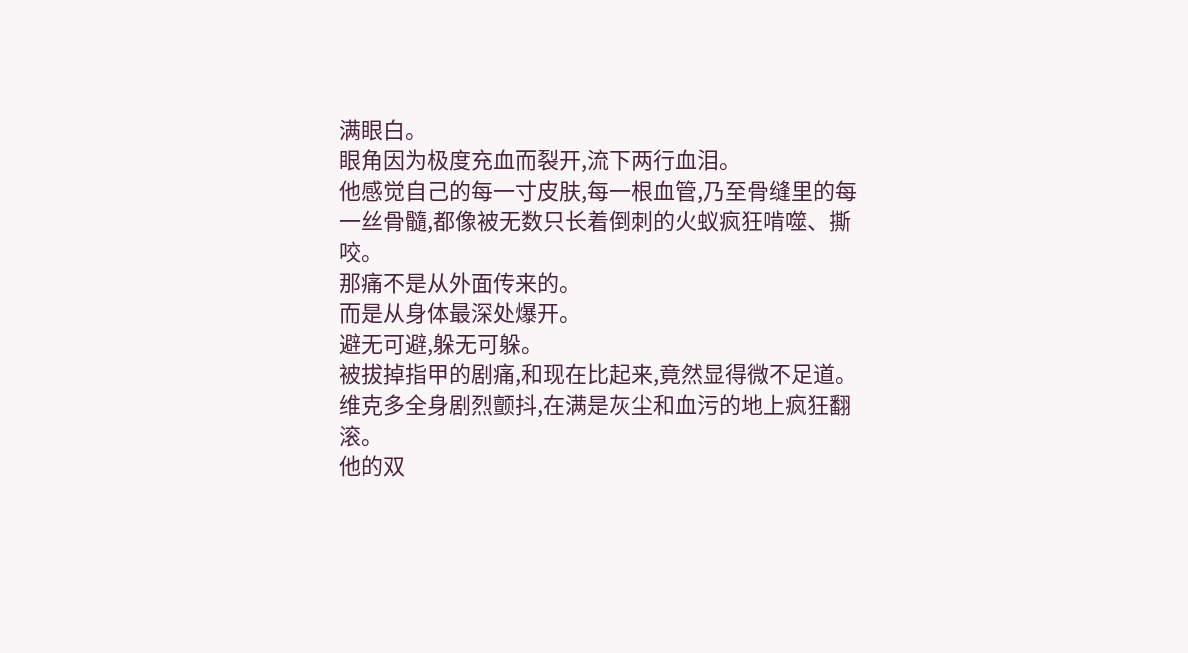满眼白。
眼角因为极度充血而裂开,流下两行血泪。
他感觉自己的每一寸皮肤,每一根血管,乃至骨缝里的每一丝骨髓,都像被无数只长着倒刺的火蚁疯狂啃噬、撕咬。
那痛不是从外面传来的。
而是从身体最深处爆开。
避无可避,躲无可躲。
被拔掉指甲的剧痛,和现在比起来,竟然显得微不足道。
维克多全身剧烈颤抖,在满是灰尘和血污的地上疯狂翻滚。
他的双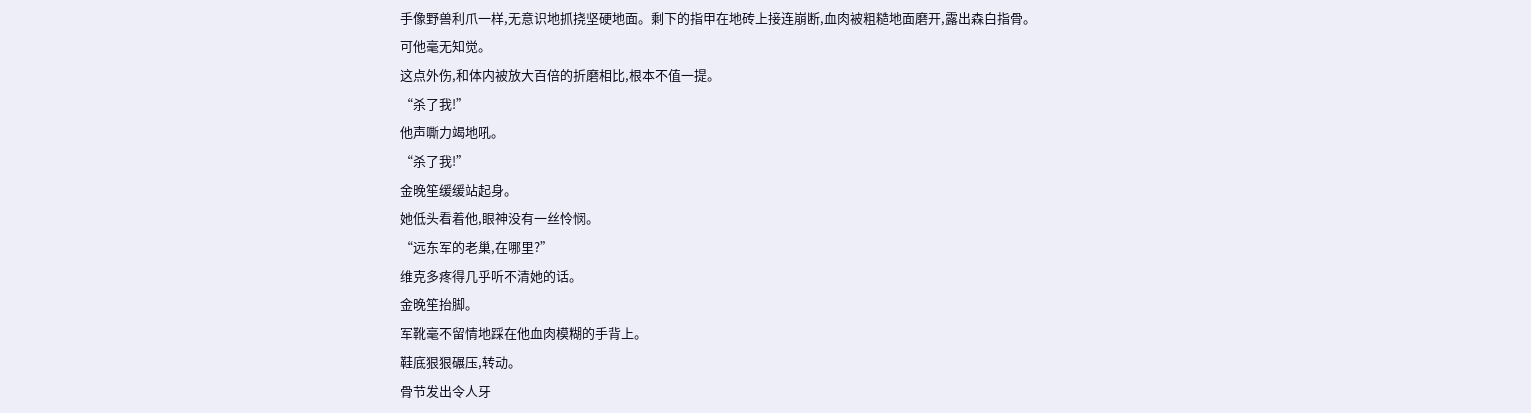手像野兽利爪一样,无意识地抓挠坚硬地面。剩下的指甲在地砖上接连崩断,血肉被粗糙地面磨开,露出森白指骨。
可他毫无知觉。
这点外伤,和体内被放大百倍的折磨相比,根本不值一提。
“杀了我!”
他声嘶力竭地吼。
“杀了我!”
金晚笙缓缓站起身。
她低头看着他,眼神没有一丝怜悯。
“远东军的老巢,在哪里?”
维克多疼得几乎听不清她的话。
金晚笙抬脚。
军靴毫不留情地踩在他血肉模糊的手背上。
鞋底狠狠碾压,转动。
骨节发出令人牙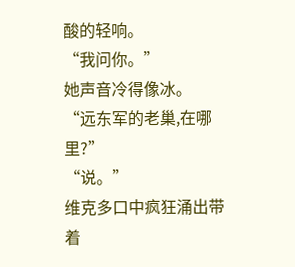酸的轻响。
“我问你。”
她声音冷得像冰。
“远东军的老巢,在哪里?”
“说。”
维克多口中疯狂涌出带着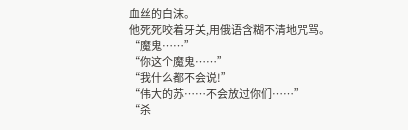血丝的白沫。
他死死咬着牙关,用俄语含糊不清地咒骂。
“魔鬼……”
“你这个魔鬼……”
“我什么都不会说!”
“伟大的苏……不会放过你们……”
“杀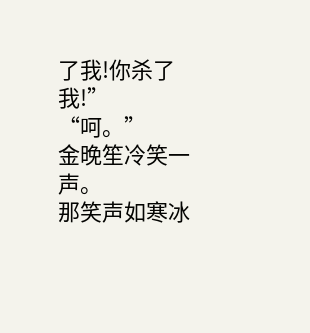了我!你杀了我!”
“呵。”
金晚笙冷笑一声。
那笑声如寒冰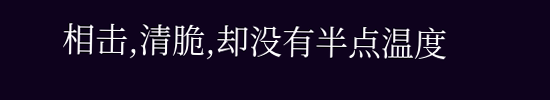相击,清脆,却没有半点温度